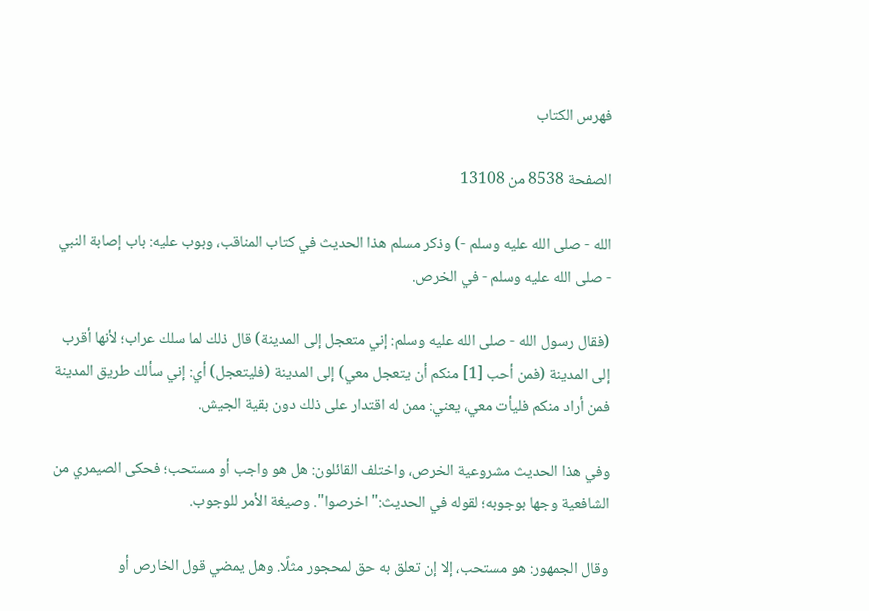فهرس الكتاب

الصفحة 8538 من 13108

الله - صلى الله عليه وسلم -) وذكر مسلم هذا الحديث في كتاب المناقب، وبوب عليه: باب إصابة النبي - صلى الله عليه وسلم - في الخرص.

(فقال رسول الله - صلى الله عليه وسلم: إني متعجل إلى المدينة) قال ذلك لما سلك عراب؛ لأنها أقرب إلى المدينة (فمن أحب [1] منكم أن يتعجل معي) إلى المدينة (فليتعجل) أي: إني سألك طريق المدينة فمن أراد منكم فليأت معي، يعني: ممن له اقتدار على ذلك دون بقية الجيش.

وفي هذا الحديث مشروعية الخرص، واختلف القائلون: هل هو واجب أو مستحب؛ فحكى الصيمري من الشافعية وجها بوجوبه؛ لقوله في الحديث:"اخرصوا". وصيغة الأمر للوجوب.

وقال الجمهور: هو مستحب، إلا إن تعلق به حق لمحجور مثلًا. وهل يمضي قول الخارص أو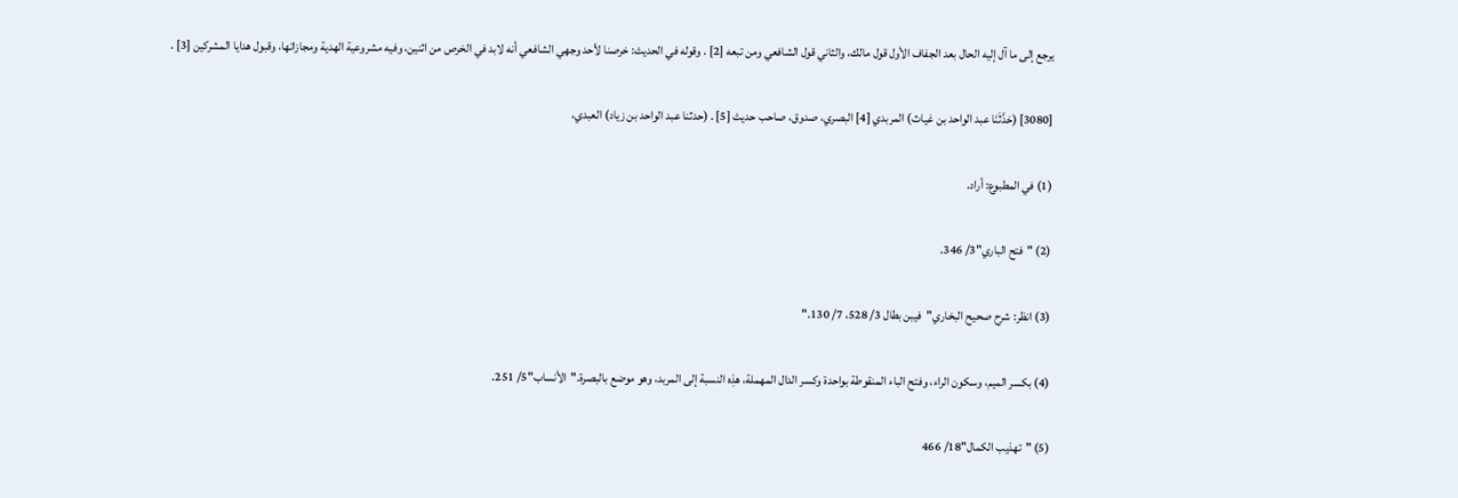يرجع إلى ما آل إليه الحال بعد الجفاف الأول قول مالك، والثاني قول الشافعي ومن تبعه [2] . وقوله في الحديث: خرصنا لأحد وجهي الشافعي أنه لابد في الخرص من اثنين، وفيه مشروعية الهدية ومجازاتها، وقبول هدايا المشركين [3] .

[3080] (حَدَّثَنَا عبد الواحد بن غياث) المربدي [4] البصري، صدوق، صاحب حديث [5] . (حدثنا عبد الواحد بن زياد) العبدي،

(1) في المطبوع: أراد.

(2) "فتح الباري"3/ 346.

(3) انظر: شرح صحيح البخاري"فيبن بطال 3/ 528، 7/ 130."

(4) بكسر الميم، وسكون الراء، وفتح الباء المنقوطة بواحدة وكسر الدال المهملة، هذِه النسبة إلى المربد، وهو موضع بالبصرة."الأنساب"5/ 251.

(5) "تهذيب الكمال"18/ 466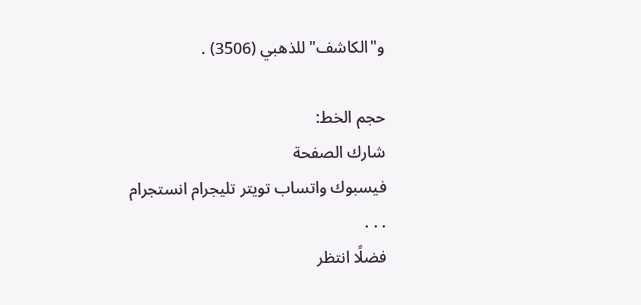و"الكاشف"للذهبي (3506) .

حجم الخط:
شارك الصفحة
فيسبوك واتساب تويتر تليجرام انستجرام
. . .
فضلًا انتظر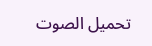تحميل الصوت